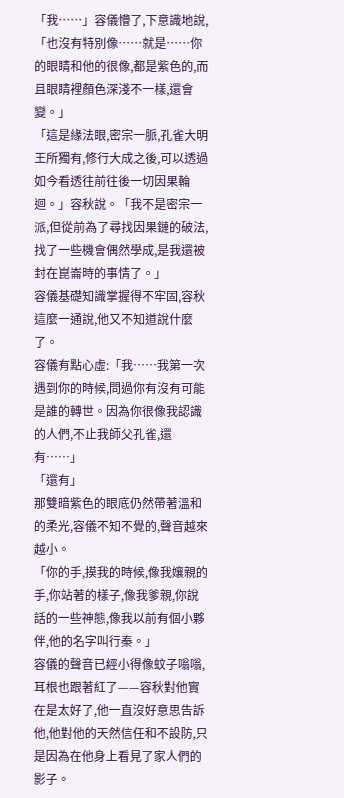「我……」容儀懵了,下意識地說,「也沒有特別像……就是……你的眼睛和他的很像,都是紫色的,而且眼睛裡顏色深淺不一樣,還會變。」
「這是緣法眼,密宗一脈,孔雀大明王所獨有,修行大成之後,可以透過如今看透往前往後一切因果輪迴。」容秋說。「我不是密宗一派,但從前為了尋找因果鏈的破法,找了一些機會偶然學成,是我還被封在崑崙時的事情了。」
容儀基礎知識掌握得不牢固,容秋這麼一通說,他又不知道說什麼了。
容儀有點心虛:「我……我第一次遇到你的時候,問過你有沒有可能是誰的轉世。因為你很像我認識的人們,不止我師父孔雀,還有……」
「還有」
那雙暗紫色的眼底仍然帶著溫和的柔光,容儀不知不覺的,聲音越來越小。
「你的手,摸我的時候,像我孃親的手,你站著的樣子,像我爹親,你說話的一些神態,像我以前有個小夥伴,他的名字叫行秦。」
容儀的聲音已經小得像蚊子嗡嗡,耳根也跟著紅了——容秋對他實在是太好了,他一直沒好意思告訴他,他對他的天然信任和不設防,只是因為在他身上看見了家人們的影子。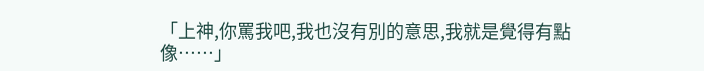「上神,你罵我吧,我也沒有別的意思,我就是覺得有點像……」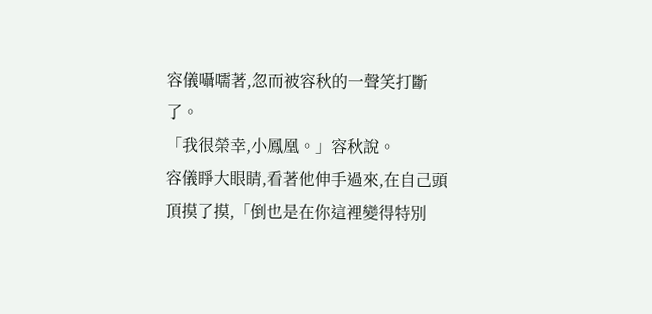容儀囁嚅著,忽而被容秋的一聲笑打斷了。
「我很榮幸,小鳳凰。」容秋說。
容儀睜大眼睛,看著他伸手過來,在自己頭頂摸了摸,「倒也是在你這裡變得特別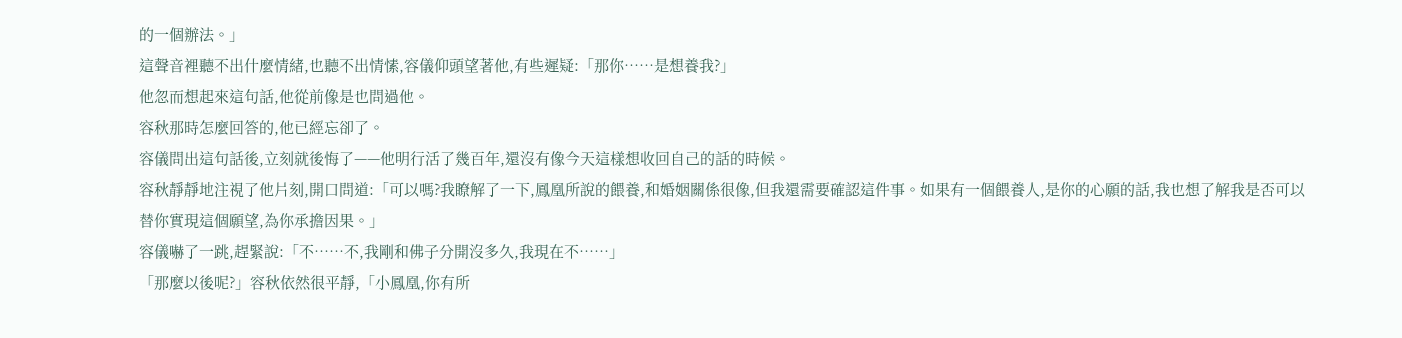的一個辦法。」
這聲音裡聽不出什麼情緒,也聽不出情愫,容儀仰頭望著他,有些遲疑:「那你……是想養我?」
他忽而想起來這句話,他從前像是也問過他。
容秋那時怎麼回答的,他已經忘卻了。
容儀問出這句話後,立刻就後悔了——他明行活了幾百年,還沒有像今天這樣想收回自己的話的時候。
容秋靜靜地注視了他片刻,開口問道:「可以嗎?我瞭解了一下,鳳凰所說的餵養,和婚姻關係很像,但我還需要確認這件事。如果有一個餵養人,是你的心願的話,我也想了解我是否可以替你實現這個願望,為你承擔因果。」
容儀嚇了一跳,趕緊說:「不……不,我剛和佛子分開沒多久,我現在不……」
「那麼以後呢?」容秋依然很平靜,「小鳳凰,你有所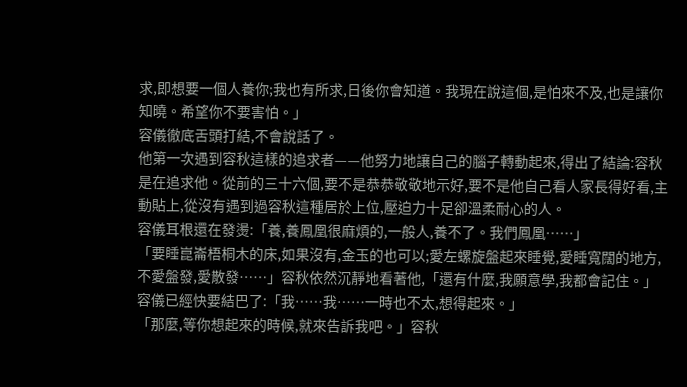求,即想要一個人養你;我也有所求,日後你會知道。我現在說這個,是怕來不及,也是讓你知曉。希望你不要害怕。」
容儀徹底舌頭打結,不會說話了。
他第一次遇到容秋這樣的追求者——他努力地讓自己的腦子轉動起來,得出了結論:容秋是在追求他。從前的三十六個,要不是恭恭敬敬地示好,要不是他自己看人家長得好看,主動貼上,從沒有遇到過容秋這種居於上位,壓迫力十足卻溫柔耐心的人。
容儀耳根還在發燙:「養,養鳳凰很麻煩的,一般人,養不了。我們鳳凰……」
「要睡崑崙梧桐木的床,如果沒有,金玉的也可以;愛左螺旋盤起來睡覺,愛睡寬闊的地方,不愛盤發,愛散發……」容秋依然沉靜地看著他,「還有什麼,我願意學,我都會記住。」
容儀已經快要結巴了:「我……我……一時也不太,想得起來。」
「那麼,等你想起來的時候,就來告訴我吧。」容秋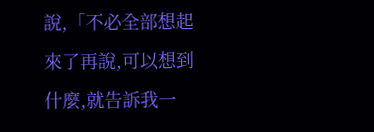說,「不必全部想起來了再說,可以想到什麼,就告訴我一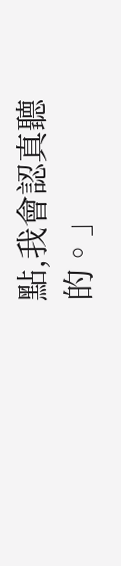點,我會認真聽的。」